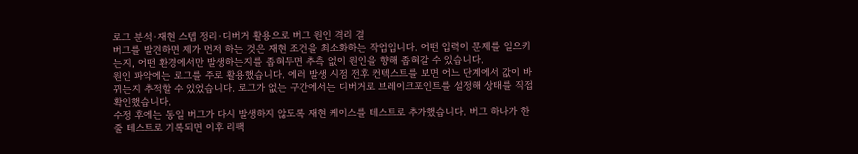로그 분석·재현 스텝 정리·디버거 활용으로 버그 원인 격리 결
버그를 발견하면 제가 먼저 하는 것은 재현 조건을 최소화하는 작업입니다. 어떤 입력이 문제를 일으키는지, 어떤 환경에서만 발생하는지를 좁혀두면 추측 없이 원인을 향해 좁혀갈 수 있습니다.
원인 파악에는 로그를 주로 활용했습니다. 에러 발생 시점 전후 컨텍스트를 보면 어느 단계에서 값이 바뀌는지 추적할 수 있었습니다. 로그가 없는 구간에서는 디버거로 브레이크포인트를 설정해 상태를 직접 확인했습니다.
수정 후에는 동일 버그가 다시 발생하지 않도록 재현 케이스를 테스트로 추가했습니다. 버그 하나가 한 줄 테스트로 기록되면 이후 리팩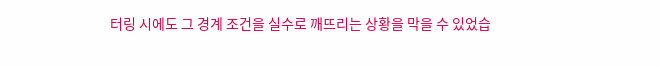터링 시에도 그 경계 조건을 실수로 깨뜨리는 상황을 막을 수 있었습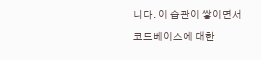니다. 이 습관이 쌓이면서 코드베이스에 대한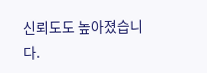신뢰도도 높아졌습니다.